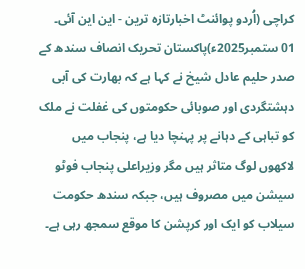کراچی (اُردو پوائنٹ اخبارتازہ ترین - این این آئی۔ 01 ستمبر2025ء)پاکستان تحریک انصاف سندھ کے صدر حلیم عادل شیخ نے کہا ہے کہ بھارت کی آبی دہشتگردی اور صوبائی حکومتوں کی غفلت نے ملک کو تباہی کے دہانے پر پہنچا دیا ہے، پنجاب میں لاکھوں لوگ متاثر ہیں مگر وزیراعلی پنجاب فوٹو سیشن میں مصروف ہیں، جبکہ سندھ حکومت سیلاب کو ایک اور کرپشن کا موقع سمجھ رہی ہے۔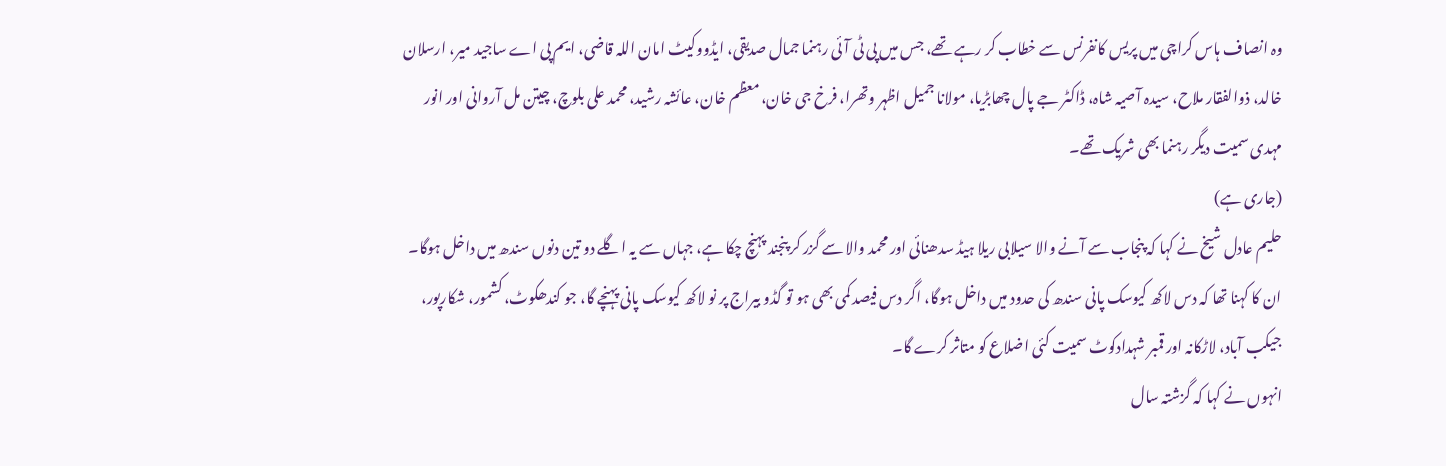وہ انصاف ہاس کراچی میں پریس کانفرنس سے خطاب کر رہے تھے، جس میں پی ٹی آئی رہنما جمال صدیقی، ایڈووکیٹ امان اللہ قاضی، ایم پی اے ساجید میر، ارسلان خالد، ذوالفقار ملاح، سیدہ آصیہ شاہ، ڈاکٹر جے پال چھابڑیا، مولانا جمیل اظہر وتھرا، فرخ جی خان، معظم خان، عائشہ رشید، محمد علی بلوچ، چیتن مل آروانی اور انور مہدی سمیت دیگر رہنما بھی شریک تھے۔
(جاری ہے)
حلیم عادل شیخ نے کہا کہ پنجاب سے آنے والا سیلابی ریلا ہیڈ سدھنائی اور محمد والا سے گزر کر پنجند پہنچ چکا ہے، جہاں سے یہ اگلے دو تین دنوں سندھ میں داخل ہوگا۔ ان کا کہنا تھا کہ دس لاکھ کیوسک پانی سندھ کی حدود میں داخل ہوگا، اگر دس فیصد کمی بھی ہو تو گڈو بیراج پر نو لاکھ کیوسک پانی پہنچے گا، جو کندھکوٹ، کشمور، شکارپور، جیکب آباد، لاڑکانہ اور قمبر شہدادکوٹ سمیت کئی اضلاع کو متاثر کرے گا۔
انہوں نے کہا کہ گزشتہ سال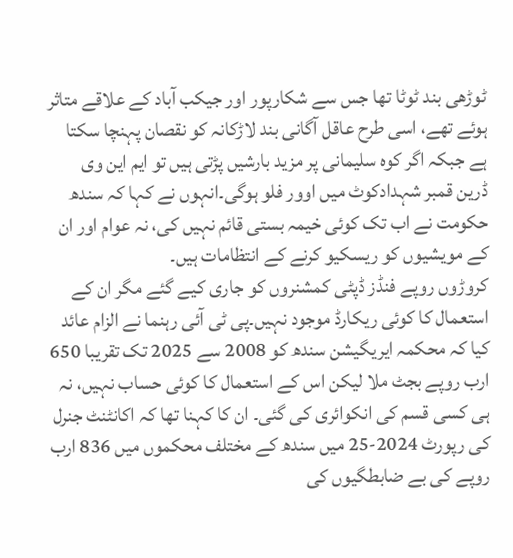ٹوڑھی بند ٹوٹا تھا جس سے شکارپور اور جیکب آباد کے علاقے متاثر ہوئے تھے، اسی طرح عاقل آگانی بند لاڑکانہ کو نقصان پہنچا سکتا ہے جبکہ اگر کوہ سلیمانی پر مزید بارشیں پڑتی ہیں تو ایم این وی ڈرین قمبر شہدادکوٹ میں اوور فلو ہوگی۔انہوں نے کہا کہ سندھ حکومت نے اب تک کوئی خیمہ بستی قائم نہیں کی، نہ عوام اور ان کے مویشیوں کو ریسکیو کرنے کے انتظامات ہیں۔
کروڑوں روپے فنڈز ڈپٹی کمشنروں کو جاری کیے گئے مگر ان کے استعمال کا کوئی ریکارڈ موجود نہیں۔پی ٹی آئی رہنما نے الزام عائد کیا کہ محکمہ ایریگیشن سندھ کو 2008 سے 2025 تک تقریبا 650 ارب روپے بجٹ ملا لیکن اس کے استعمال کا کوئی حساب نہیں، نہ ہی کسی قسم کی انکوائری کی گئی۔ ان کا کہنا تھا کہ اکانٹنٹ جنرل کی رپورٹ 2024-25 میں سندھ کے مختلف محکموں میں 836 ارب روپے کی بے ضابطگیوں کی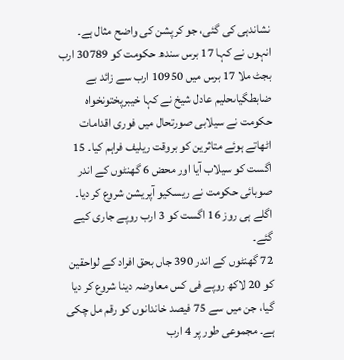نشاندہی کی گئی، جو کرپشن کی واضح مثال ہے۔
انہوں نے کہا 17 برس سندھ حکومت کو 30789 ارب بجٹ ملا 17 برس میں 10950 ارب سے زائد بے ضابطگیاںحلیم عادل شیخ نے کہا خیبرپختونخواہ حکومت نے سیلابی صورتحال میں فوری اقدامات اٹھاتے ہوئے متاثرین کو بروقت ریلیف فراہم کیا۔ 15 اگست کو سیلاب آیا اور محض 6 گھنٹوں کے اندر صوبائی حکومت نے ریسکیو آپریشن شروع کر دیا۔ اگلے ہی روز 16 اگست کو 3 ارب روپے جاری کیے گئے۔
72 گھنٹوں کے اندر 390 جاں بحق افراد کے لواحقین کو 20 لاکھ روپے فی کس معاوضہ دینا شروع کر دیا گیا، جن میں سے 75 فیصد خاندانوں کو رقم مل چکی ہے۔ مجموعی طور پر 4 ارب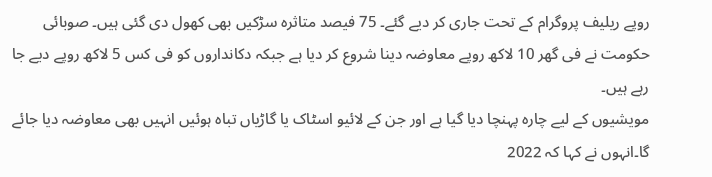روپے ریلیف پروگرام کے تحت جاری کر دیے گئے۔ 75 فیصد متاثرہ سڑکیں بھی کھول دی گئی ہیں۔ صوبائی حکومت نے فی گھر 10 لاکھ روپے معاوضہ دینا شروع کر دیا ہے جبکہ دکانداروں کو فی کس 5 لاکھ روپے دیے جا رہے ہیں۔
مویشیوں کے لیے چارہ پہنچا دیا گیا ہے اور جن کے لائیو اسٹاک یا گاڑیاں تباہ ہوئیں انہیں بھی معاوضہ دیا جائے گا۔انہوں نے کہا کہ 2022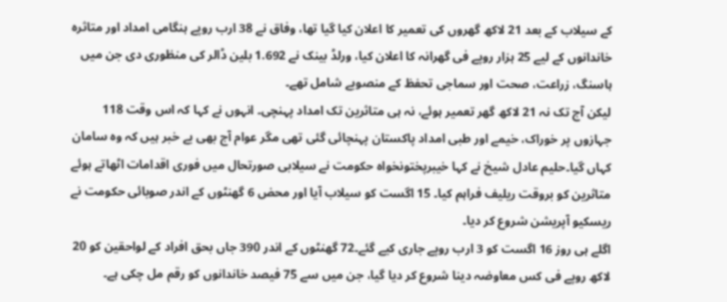کے سیلاب کے بعد 21 لاکھ گھروں کی تعمیر کا اعلان کیا گیا تھا، وفاق نے 38 ارب روپے ہنگامی امداد اور متاثرہ خاندانوں کے لیے 25 ہزار روپے فی گھرانہ کا اعلان کیا، ورلڈ بینک نے 1.692 بلین ڈالر کی منظوری دی جن میں ہاسنگ، زراعت، صحت اور سماجی تحفظ کے منصوبے شامل تھے۔
لیکن آج تک نہ 21 لاکھ گھر تعمیر ہوئے، نہ ہی متاثرین تک امداد پہنچی۔ انہوں نے کہا کہ اس وقت 118 جہازوں پر خوراک، خیمے اور طبی امداد پاکستان پہنچائی گئی تھی مگر عوام آج بھی بے خبر ہیں کہ وہ سامان کہاں گیا۔حلیم عادل شیخ نے کہا خیبرپختونخواہ حکومت نے سیلابی صورتحال میں فوری اقدامات اٹھاتے ہوئے متاثرین کو بروقت ریلیف فراہم کیا۔ 15 اگست کو سیلاب آیا اور محض 6 گھنٹوں کے اندر صوبائی حکومت نے ریسکیو آپریشن شروع کر دیا۔
اگلے ہی روز 16 اگست کو 3 ارب روپے جاری کیے گئے۔72 گھنٹوں کے اندر 390 جاں بحق افراد کے لواحقین کو 20 لاکھ روپے فی کس معاوضہ دینا شروع کر دیا گیا، جن میں سے 75 فیصد خاندانوں کو رقم مل چکی ہے۔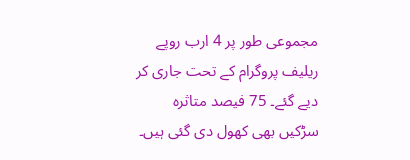مجموعی طور پر 4 ارب روپے ریلیف پروگرام کے تحت جاری کر دیے گئے۔ 75 فیصد متاثرہ سڑکیں بھی کھول دی گئی ہیں۔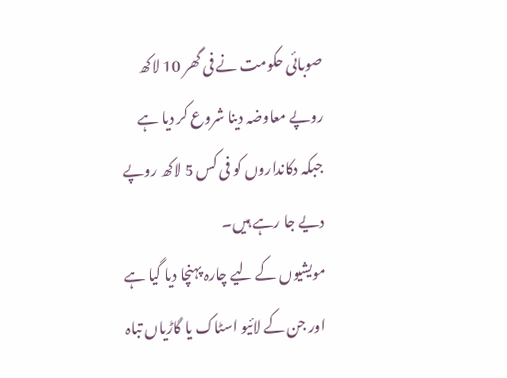صوبائی حکومت نے فی گھر 10 لاکھ روپے معاوضہ دینا شروع کر دیا ہے جبکہ دکانداروں کو فی کس 5 لاکھ روپے دیے جا رہے ہیں۔
مویشیوں کے لیے چارہ پہنچا دیا گیا ہے اور جن کے لائیو اسٹاک یا گاڑیاں تباہ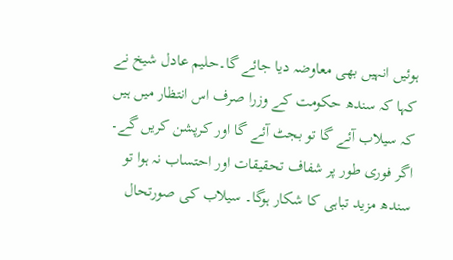ہوئیں انہیں بھی معاوضہ دیا جائے گا۔حلیم عادل شیخ نے کہا کہ سندھ حکومت کے وزرا صرف اس انتظار میں ہیں کہ سیلاب آئے گا تو بجٹ آئے گا اور کرپشن کریں گے۔ اگر فوری طور پر شفاف تحقیقات اور احتساب نہ ہوا تو سندھ مزید تباہی کا شکار ہوگا۔ سیلاب کی صورتحال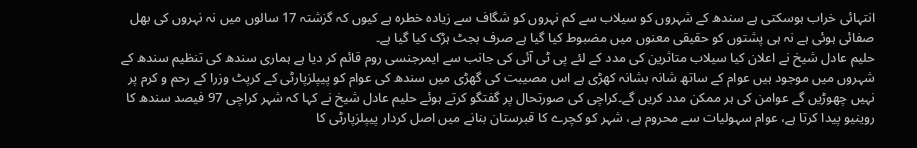انتہائی خراب ہوسکتی ہے سندھ کے شہروں کو سیلاب سے کم نہروں کو شگاف سے زیادہ خطرہ ہے کیوں کہ گزشتہ 17 سالوں میں نہ نہروں کی بھل صفائی ہوئی ہے نہ ہی پشتوں کو حقیقی معنوں میں مضبوط کیا گیا ہے صرف بجٹ ہڑک کیا گیا ہے۔
حلیم عادل شیخ نے اعلان کیا سیلاب متاثرین کی مدد کے لئے پی ٹی آئی کی جانب سے ایمرجنسی روم قائم کر دیا ہے ہماری سندھ کی تنظیم سندھ کے شہروں میں موجود ہیں عوام کے ساتھ شانہ بشانہ کھڑی ہے اس مصیبت کی گھڑی میں سندھ کی عوام کو پیپلزپارٹی کے کرپٹ وزرا کے رحم و کرم پر نہیں چھوڑیں گے عوامن کی ہر ممکن مدد کریں گے۔کراچی کی صورتحال پر گفتگو کرتے ہوئے حلیم عادل شیخ نے کہا کہ شہر کراچی 97 فیصد سندھ کا روینیو پیدا کرتا ہے، عوام سہولیات سے محروم ہے، شہر کو کچرے کا قبرستان بنانے میں اصل کردار پیپلزپارٹی کا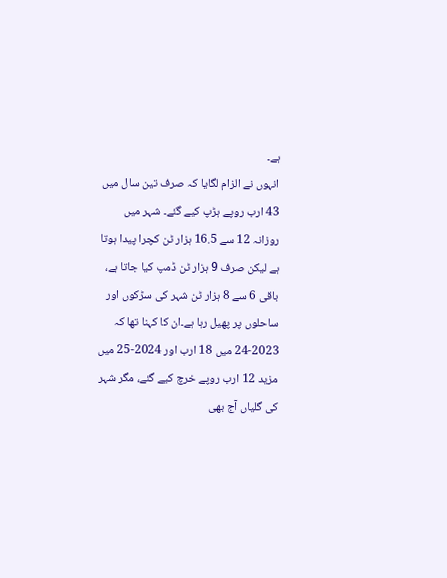ہے۔
انہوں نے الزام لگایا کہ صرف تین سال میں 43 ارب روپے ہڑپ کیے گئے۔ شہر میں روزانہ 12 سے 16.5 ہزار ٹن کچرا پیدا ہوتا ہے لیکن صرف 9 ہزار ٹن ڈمپ کیا جاتا ہے، باقی 6 سے 8 ہزار ٹن شہر کی سڑکوں اور ساحلوں پر پھیل رہا ہے۔ان کا کہنا تھا کہ 2023-24 میں 18 ارب اور 2024-25 میں مزید 12 ارب روپے خرچ کیے گئے، مگر شہر کی گلیاں آج بھی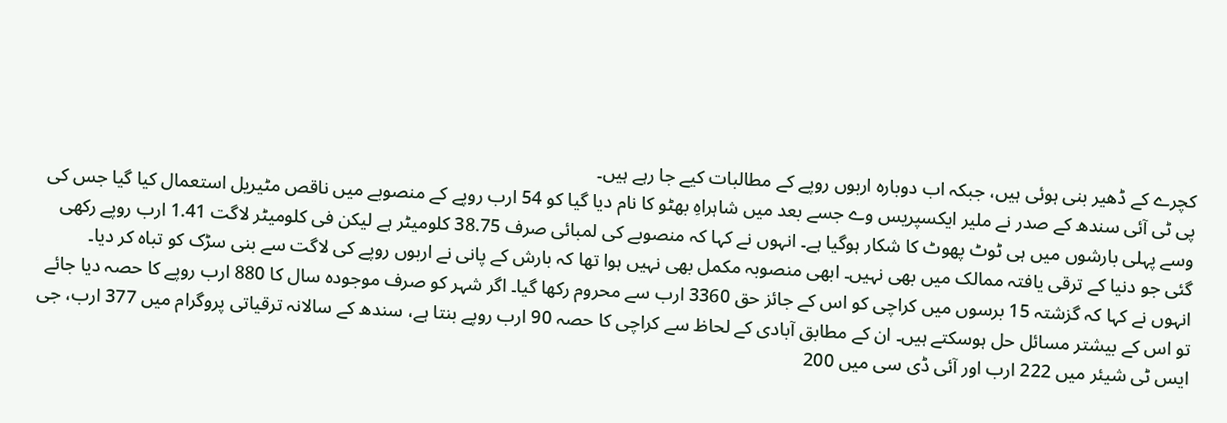کچرے کے ڈھیر بنی ہوئی ہیں، جبکہ اب دوبارہ اربوں روپے کے مطالبات کیے جا رہے ہیں۔
پی ٹی آئی سندھ کے صدر نے ملیر ایکسپریس وے جسے بعد میں شاہراہِ بھٹو کا نام دیا گیا کو 54 ارب روپے کے منصوبے میں ناقص مٹیریل استعمال کیا گیا جس کی وسے پہلی بارشوں میں ہی ٹوٹ پھوٹ کا شکار ہوگیا ہے۔ انہوں نے کہا کہ منصوبے کی لمبائی صرف 38.75 کلومیٹر ہے لیکن فی کلومیٹر لاگت 1.41 ارب روپے رکھی گئی جو دنیا کے ترقی یافتہ ممالک میں بھی نہیں۔ ابھی منصوبہ مکمل بھی نہیں ہوا تھا کہ بارش کے پانی نے اربوں روپے کی لاگت سے بنی سڑک کو تباہ کر دیا۔
انہوں نے کہا کہ گزشتہ 15 برسوں میں کراچی کو اس کے جائز حق 3360 ارب سے محروم رکھا گیا۔ اگر شہر کو صرف موجودہ سال کا 880 ارب روپے کا حصہ دیا جائے تو اس کے بیشتر مسائل حل ہوسکتے ہیں۔ ان کے مطابق آبادی کے لحاظ سے کراچی کا حصہ 90 ارب روپے بنتا ہے، سندھ کے سالانہ ترقیاتی پروگرام میں 377 ارب، جی ایس ٹی شیئر میں 222 ارب اور آئی ڈی سی میں 200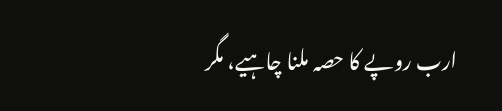ارب روپے کا حصہ ملنا چاہیے، مگر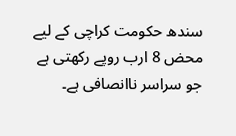سندھ حکومت کراچی کے لیے محض 8 ارب روپے رکھتی ہے جو سراسر ناانصافی ہے۔